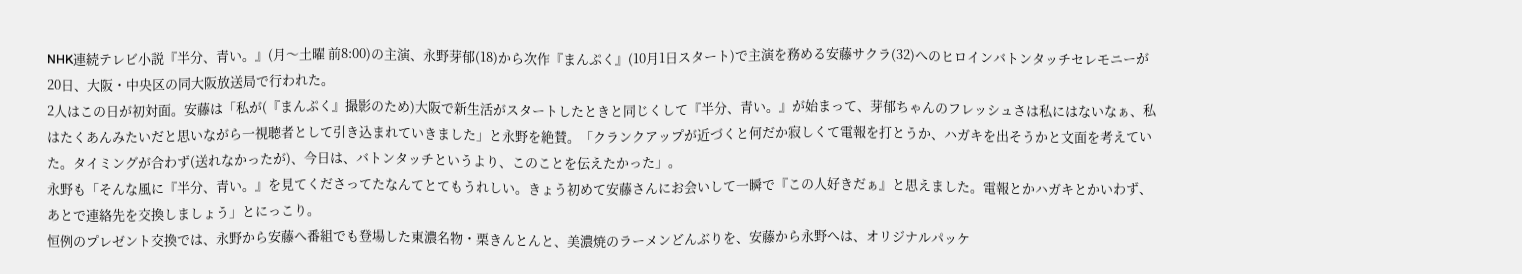NHK連続テレビ小説『半分、青い。』(月〜土曜 前8:00)の主演、永野芽郁(18)から次作『まんぷく』(10月1日スタート)で主演を務める安藤サクラ(32)へのヒロインバトンタッチセレモニーが20日、大阪・中央区の同大阪放送局で行われた。
2人はこの日が初対面。安藤は「私が(『まんぷく』撮影のため)大阪で新生活がスタートしたときと同じくして『半分、青い。』が始まって、芽郁ちゃんのフレッシュさは私にはないなぁ、私はたくあんみたいだと思いながら一視聴者として引き込まれていきました」と永野を絶賛。「クランクアップが近づくと何だか寂しくて電報を打とうか、ハガキを出そうかと文面を考えていた。タイミングが合わず(送れなかったが)、今日は、バトンタッチというより、このことを伝えたかった」。
永野も「そんな風に『半分、青い。』を見てくださってたなんてとてもうれしい。きょう初めて安藤さんにお会いして一瞬で『この人好きだぁ』と思えました。電報とかハガキとかいわず、あとで連絡先を交換しましょう」とにっこり。
恒例のプレゼント交換では、永野から安藤へ番組でも登場した東濃名物・栗きんとんと、美濃焼のラーメンどんぶりを、安藤から永野へは、オリジナルパッケ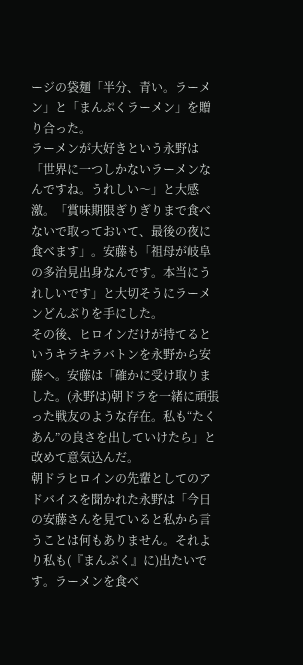ージの袋麺「半分、青い。ラーメン」と「まんぷくラーメン」を贈り合った。
ラーメンが大好きという永野は「世界に一つしかないラーメンなんですね。うれしい〜」と大感激。「賞味期限ぎりぎりまで食べないで取っておいて、最後の夜に食べます」。安藤も「祖母が岐阜の多治見出身なんです。本当にうれしいです」と大切そうにラーメンどんぶりを手にした。
その後、ヒロインだけが持てるというキラキラバトンを永野から安藤へ。安藤は「確かに受け取りました。(永野は)朝ドラを一緒に頑張った戦友のような存在。私も“たくあん”の良さを出していけたら」と改めて意気込んだ。
朝ドラヒロインの先輩としてのアドバイスを聞かれた永野は「今日の安藤さんを見ていると私から言うことは何もありません。それより私も(『まんぷく』に)出たいです。ラーメンを食べ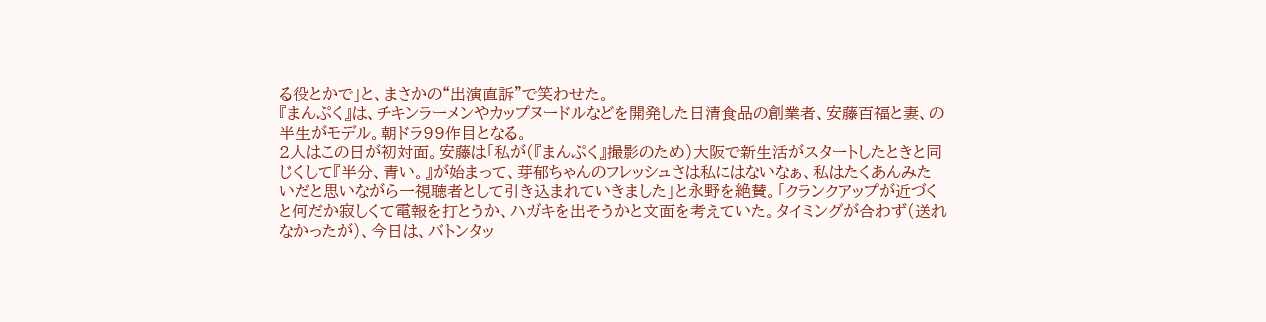る役とかで」と、まさかの“出演直訴”で笑わせた。
『まんぷく』は、チキンラーメンやカップヌードルなどを開発した日清食品の創業者、安藤百福と妻、の半生がモデル。朝ドラ99作目となる。
2人はこの日が初対面。安藤は「私が(『まんぷく』撮影のため)大阪で新生活がスタートしたときと同じくして『半分、青い。』が始まって、芽郁ちゃんのフレッシュさは私にはないなぁ、私はたくあんみたいだと思いながら一視聴者として引き込まれていきました」と永野を絶賛。「クランクアップが近づくと何だか寂しくて電報を打とうか、ハガキを出そうかと文面を考えていた。タイミングが合わず(送れなかったが)、今日は、バトンタッ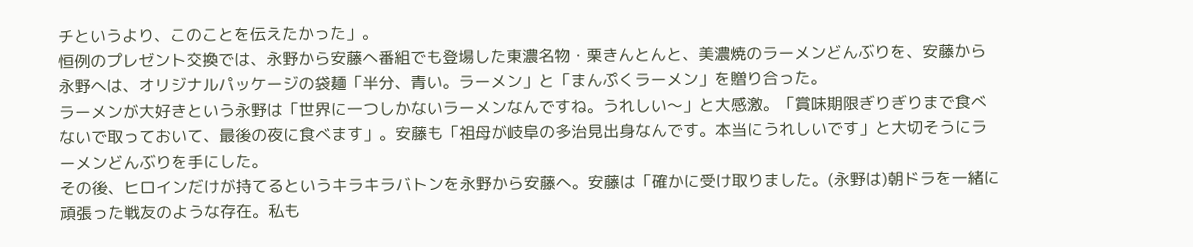チというより、このことを伝えたかった」。
恒例のプレゼント交換では、永野から安藤へ番組でも登場した東濃名物・栗きんとんと、美濃焼のラーメンどんぶりを、安藤から永野へは、オリジナルパッケージの袋麺「半分、青い。ラーメン」と「まんぷくラーメン」を贈り合った。
ラーメンが大好きという永野は「世界に一つしかないラーメンなんですね。うれしい〜」と大感激。「賞味期限ぎりぎりまで食べないで取っておいて、最後の夜に食べます」。安藤も「祖母が岐阜の多治見出身なんです。本当にうれしいです」と大切そうにラーメンどんぶりを手にした。
その後、ヒロインだけが持てるというキラキラバトンを永野から安藤へ。安藤は「確かに受け取りました。(永野は)朝ドラを一緒に頑張った戦友のような存在。私も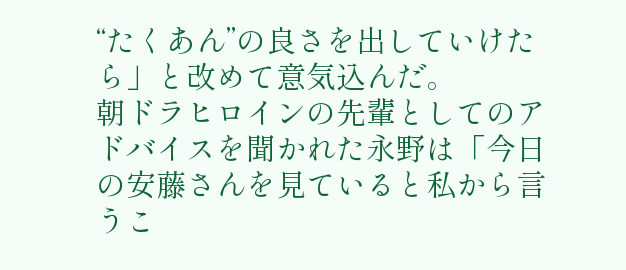“たくあん”の良さを出していけたら」と改めて意気込んだ。
朝ドラヒロインの先輩としてのアドバイスを聞かれた永野は「今日の安藤さんを見ていると私から言うこ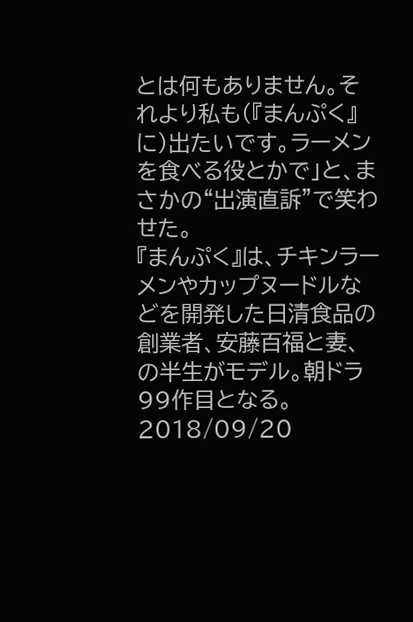とは何もありません。それより私も(『まんぷく』に)出たいです。ラーメンを食べる役とかで」と、まさかの“出演直訴”で笑わせた。
『まんぷく』は、チキンラーメンやカップヌードルなどを開発した日清食品の創業者、安藤百福と妻、の半生がモデル。朝ドラ99作目となる。
2018/09/20